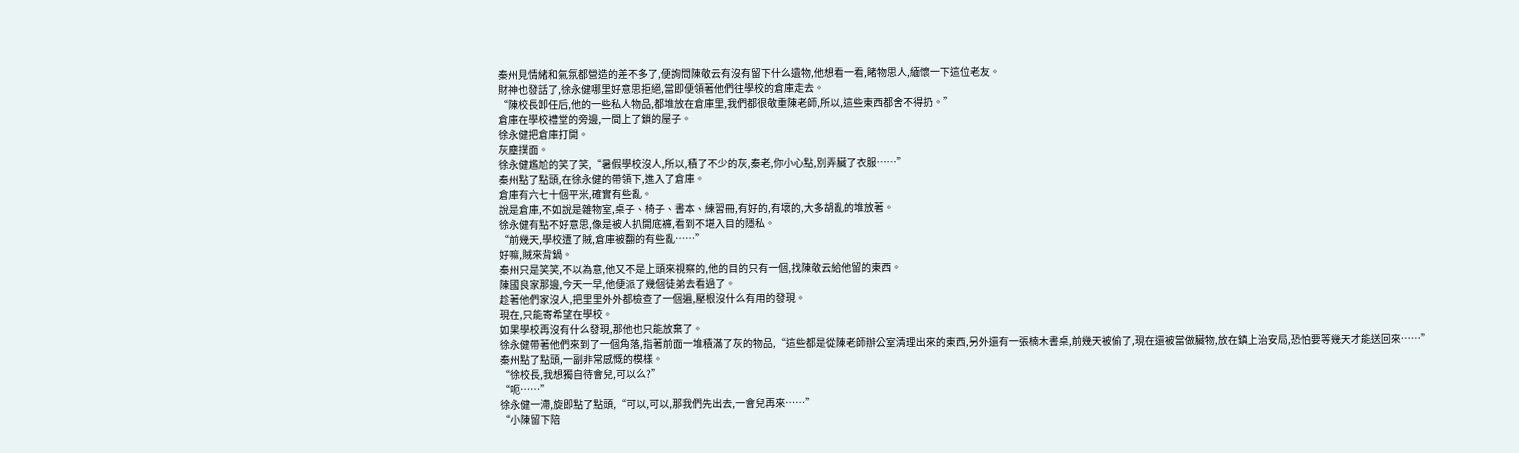秦州見情緒和氣氛都營造的差不多了,便詢問陳敬云有沒有留下什么遺物,他想看一看,睹物思人,緬懷一下這位老友。
財神也發話了,徐永健哪里好意思拒絕,當即便領著他們往學校的倉庫走去。
“陳校長卸任后,他的一些私人物品,都堆放在倉庫里,我們都很敬重陳老師,所以,這些東西都舍不得扔。”
倉庫在學校禮堂的旁邊,一間上了鎖的屋子。
徐永健把倉庫打開。
灰塵撲面。
徐永健尷尬的笑了笑,“暑假學校沒人,所以,積了不少的灰,秦老,你小心點,別弄臟了衣服……”
秦州點了點頭,在徐永健的帶領下,進入了倉庫。
倉庫有六七十個平米,確實有些亂。
說是倉庫,不如說是雜物室,桌子、椅子、書本、練習冊,有好的,有壞的,大多胡亂的堆放著。
徐永健有點不好意思,像是被人扒開底褲,看到不堪入目的隱私。
“前幾天,學校遭了賊,倉庫被翻的有些亂……”
好嘛,賊來背鍋。
秦州只是笑笑,不以為意,他又不是上頭來視察的,他的目的只有一個,找陳敬云給他留的東西。
陳國良家那邊,今天一早,他便派了幾個徒弟去看過了。
趁著他們家沒人,把里里外外都檢查了一個遍,壓根沒什么有用的發現。
現在,只能寄希望在學校。
如果學校再沒有什么發現,那他也只能放棄了。
徐永健帶著他們來到了一個角落,指著前面一堆積滿了灰的物品,“這些都是從陳老師辦公室清理出來的東西,另外還有一張楠木書桌,前幾天被偷了,現在還被當做臟物,放在鎮上治安局,恐怕要等幾天才能送回來……”
秦州點了點頭,一副非常感慨的模樣。
“徐校長,我想獨自待會兒,可以么?”
“呃……”
徐永健一滯,旋即點了點頭,“可以,可以,那我們先出去,一會兒再來……”
“小陳留下陪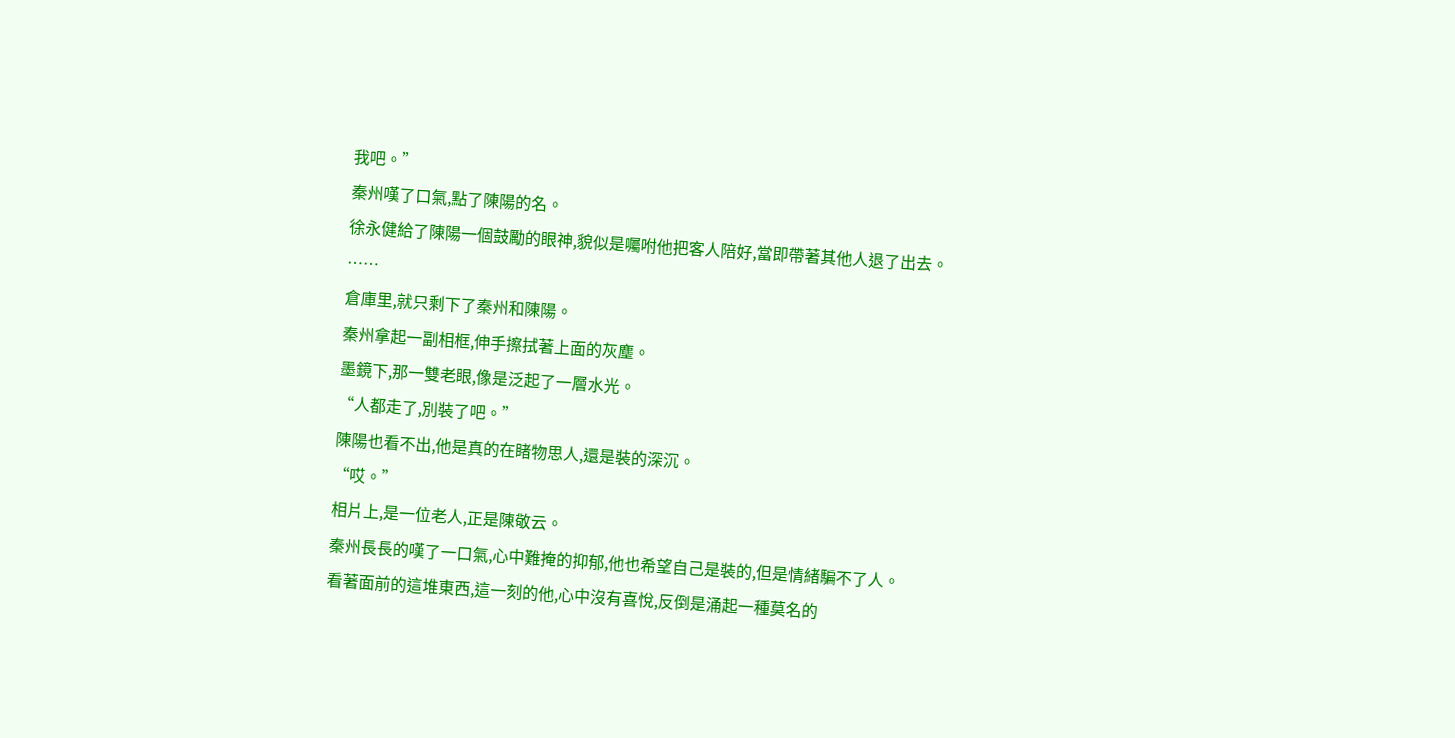我吧。”
秦州嘆了口氣,點了陳陽的名。
徐永健給了陳陽一個鼓勵的眼神,貌似是囑咐他把客人陪好,當即帶著其他人退了出去。
……
倉庫里,就只剩下了秦州和陳陽。
秦州拿起一副相框,伸手擦拭著上面的灰塵。
墨鏡下,那一雙老眼,像是泛起了一層水光。
“人都走了,別裝了吧。”
陳陽也看不出,他是真的在睹物思人,還是裝的深沉。
“哎。”
相片上,是一位老人,正是陳敬云。
秦州長長的嘆了一口氣,心中難掩的抑郁,他也希望自己是裝的,但是情緒騙不了人。
看著面前的這堆東西,這一刻的他,心中沒有喜悅,反倒是涌起一種莫名的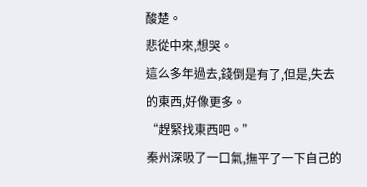酸楚。
悲從中來,想哭。
這么多年過去,錢倒是有了,但是,失去的東西,好像更多。
“趕緊找東西吧。”
秦州深吸了一口氣,撫平了一下自己的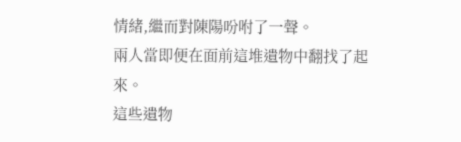情緒,繼而對陳陽吩咐了一聲。
兩人當即便在面前這堆遺物中翻找了起來。
這些遺物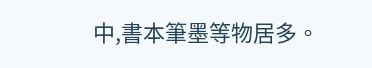中,書本筆墨等物居多。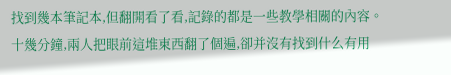找到幾本筆記本,但翻開看了看,記錄的都是一些教學相關的內容。
十幾分鐘,兩人把眼前這堆東西翻了個遍,卻并沒有找到什么有用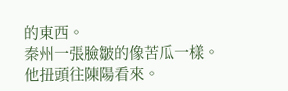的東西。
秦州一張臉皺的像苦瓜一樣。
他扭頭往陳陽看來。